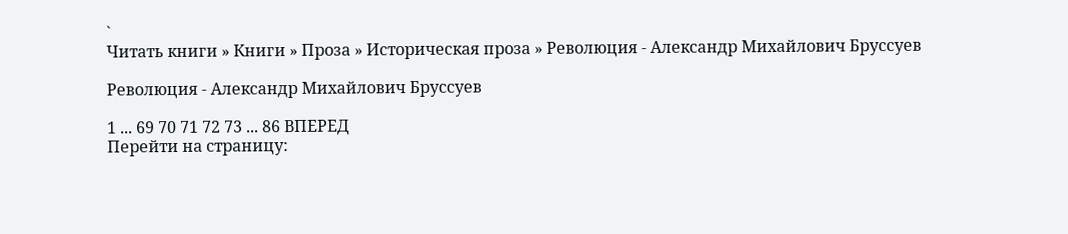`
Читать книги » Книги » Проза » Историческая проза » Революция - Александр Михайлович Бруссуев

Революция - Александр Михайлович Бруссуев

1 ... 69 70 71 72 73 ... 86 ВПЕРЕД
Перейти на страницу: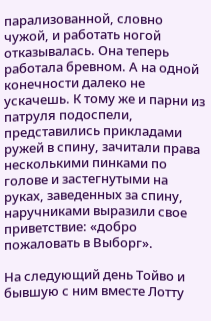парализованной, словно чужой, и работать ногой отказывалась. Она теперь работала бревном. А на одной конечности далеко не ускачешь. К тому же и парни из патруля подоспели, представились прикладами ружей в спину, зачитали права несколькими пинками по голове и застегнутыми на руках, заведенных за спину, наручниками выразили свое приветствие: «добро пожаловать в Выборг».

На следующий день Тойво и бывшую с ним вместе Лотту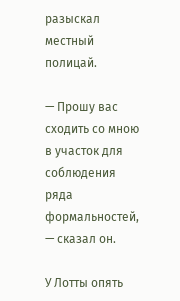разыскал местный полицай.

— Прошу вас сходить со мною в участок для соблюдения ряда формальностей, — сказал он.

У Лотты опять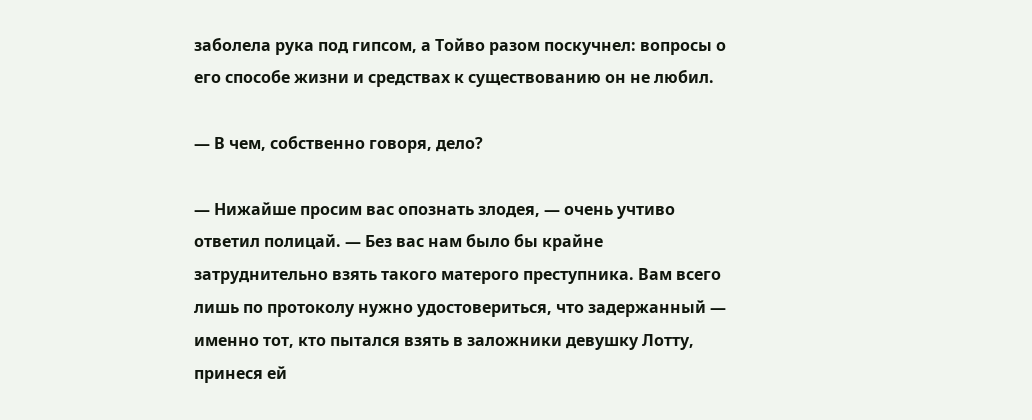заболела рука под гипсом, а Тойво разом поскучнел: вопросы о его способе жизни и средствах к существованию он не любил.

— В чем, собственно говоря, дело?

— Нижайше просим вас опознать злодея, — очень учтиво ответил полицай. — Без вас нам было бы крайне затруднительно взять такого матерого преступника. Вам всего лишь по протоколу нужно удостовериться, что задержанный — именно тот, кто пытался взять в заложники девушку Лотту, принеся ей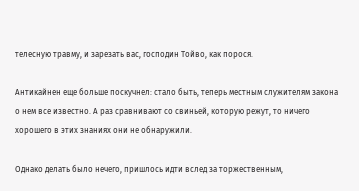телесную травму, и зарезать вас, господин Тойво, как порося.

Антикайнен еще больше поскучнел: стало быть, теперь местным служителям закона о нем все известно. А раз сравнивают со свиньей, которую режут, то ничего хорошего в этих знаниях они не обнаружили.

Однако делать было нечего, пришлось идти вслед за торжественным,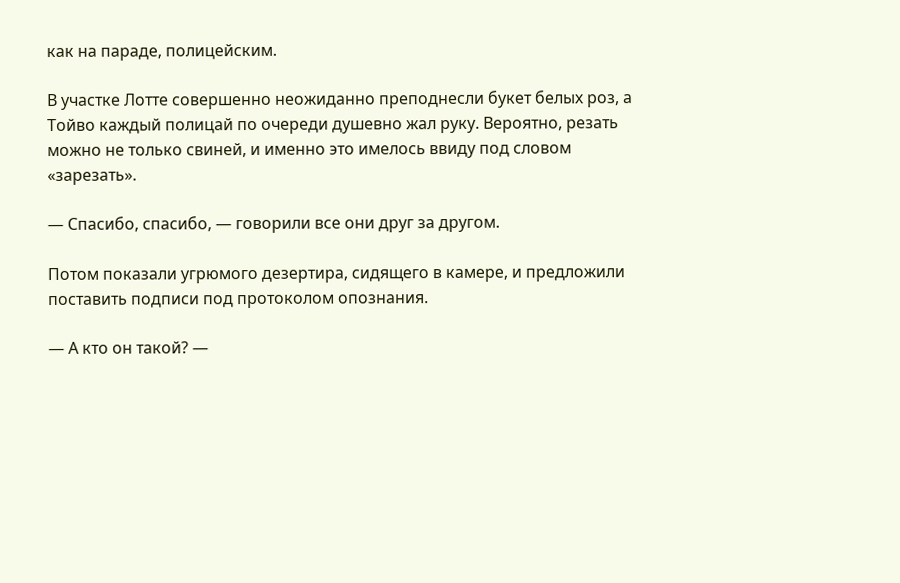как на параде, полицейским.

В участке Лотте совершенно неожиданно преподнесли букет белых роз, а Тойво каждый полицай по очереди душевно жал руку. Вероятно, резать можно не только свиней, и именно это имелось ввиду под словом «зарезать».

— Спасибо, спасибо, — говорили все они друг за другом.

Потом показали угрюмого дезертира, сидящего в камере, и предложили поставить подписи под протоколом опознания.

— А кто он такой? —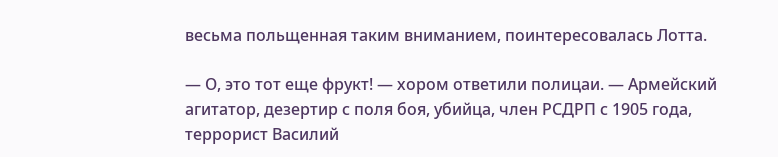весьма польщенная таким вниманием, поинтересовалась Лотта.

— О, это тот еще фрукт! — хором ответили полицаи. — Армейский агитатор, дезертир с поля боя, убийца, член РСДРП с 1905 года, террорист Василий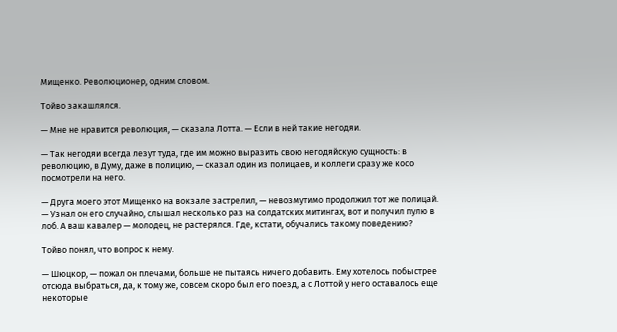Мищенко. Революционер, одним словом.

Тойво закашлялся.

— Мне не нравится революция, — сказала Лотта. — Если в ней такие негодяи.

— Так негодяи всегда лезут туда, где им можно выразить свою негодяйскую сущность: в революцию, в Думу, даже в полицию, — сказал один из полицаев, и коллеги сразу же косо посмотрели на него.

— Друга моего этот Мищенко на вокзале застрелил, — невозмутимо продолжил тот же полицай. — Узнал он его случайно, слышал несколько раз на солдатских митингах, вот и получил пулю в лоб. А ваш кавалер — молодец, не растерялся. Где, кстати, обучались такому поведению?

Тойво понял, что вопрос к нему.

— Шюцкор, — пожал он плечами, больше не пытаясь ничего добавить. Ему хотелось побыстрее отсюда выбраться, да, к тому же, совсем скоро был его поезд, а с Лоттой у него оставалось еще некоторые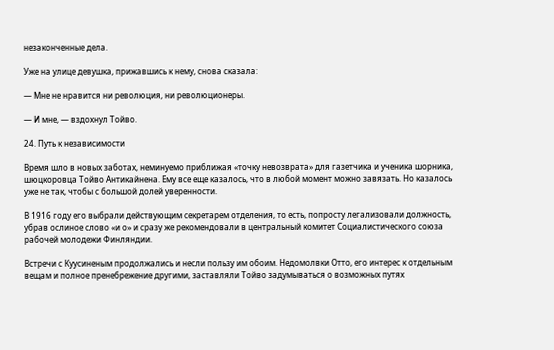незаконченные дела.

Уже на улице девушка, прижавшись к нему, снова сказала:

— Мне не нравится ни революция, ни революционеры.

— И мне, — вздохнул Тойво.

24. Путь к независимости

Время шло в новых заботах, неминуемо приближая «точку невозврата» для газетчика и ученика шорника, шюцкоровца Тойво Антикайнена. Ему все еще казалось, что в любой момент можно завязать. Но казалось уже не так, чтобы с большой долей уверенности.

В 1916 году его выбрали действующим секретарем отделения, то есть, попросту легализовали должность, убрав ослиное слово «и о» и сразу же рекомендовали в центральный комитет Социалистического союза рабочей молодежи Финляндии.

Встречи с Куусиненым продолжались и несли пользу им обоим. Недомолвки Отто, его интерес к отдельным вещам и полное пренебрежение другими, заставляли Тойво задумываться о возможных путях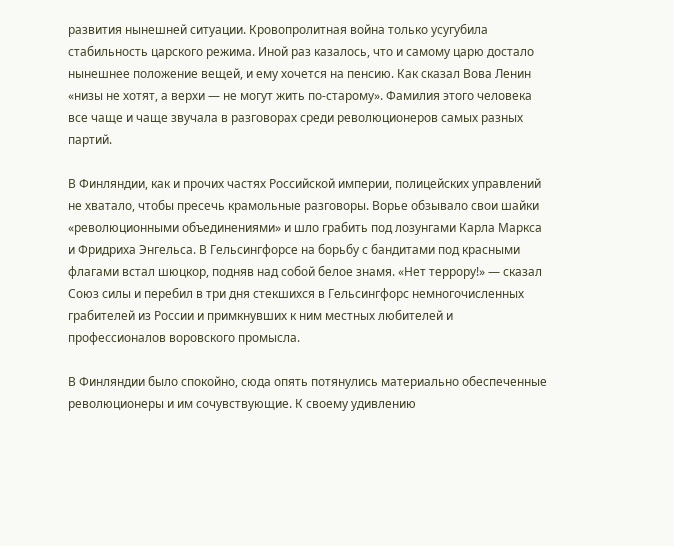развития нынешней ситуации. Кровопролитная война только усугубила стабильность царского режима. Иной раз казалось, что и самому царю достало нынешнее положение вещей, и ему хочется на пенсию. Как сказал Вова Ленин «низы не хотят, а верхи — не могут жить по-старому». Фамилия этого человека все чаще и чаще звучала в разговорах среди революционеров самых разных партий.

В Финляндии, как и прочих частях Российской империи, полицейских управлений не хватало, чтобы пресечь крамольные разговоры. Ворье обзывало свои шайки «революционными объединениями» и шло грабить под лозунгами Карла Маркса и Фридриха Энгельса. В Гельсингфорсе на борьбу с бандитами под красными флагами встал шюцкор, подняв над собой белое знамя. «Нет террору!» — сказал Союз силы и перебил в три дня стекшихся в Гельсингфорс немногочисленных грабителей из России и примкнувших к ним местных любителей и профессионалов воровского промысла.

В Финляндии было спокойно, сюда опять потянулись материально обеспеченные революционеры и им сочувствующие. К своему удивлению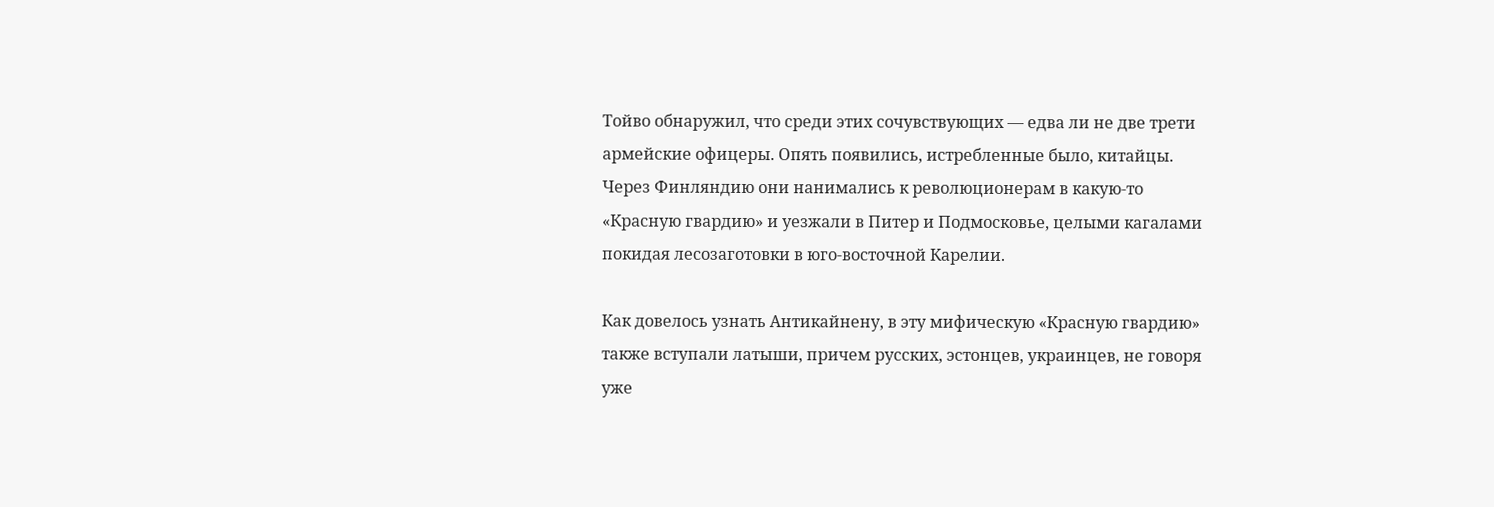Тойво обнаружил, что среди этих сочувствующих — едва ли не две трети армейские офицеры. Опять появились, истребленные было, китайцы. Через Финляндию они нанимались к революционерам в какую-то «Красную гвардию» и уезжали в Питер и Подмосковье, целыми кагалами покидая лесозаготовки в юго-восточной Карелии.

Как довелось узнать Антикайнену, в эту мифическую «Красную гвардию» также вступали латыши, причем русских, эстонцев, украинцев, не говоря уже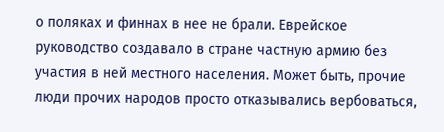о поляках и финнах в нее не брали. Еврейское руководство создавало в стране частную армию без участия в ней местного населения. Может быть, прочие люди прочих народов просто отказывались вербоваться,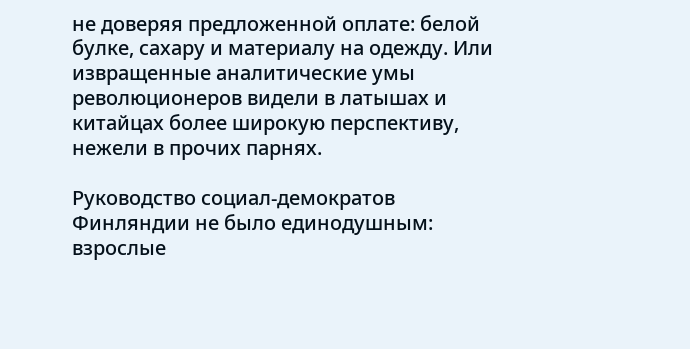не доверяя предложенной оплате: белой булке, сахару и материалу на одежду. Или извращенные аналитические умы революционеров видели в латышах и китайцах более широкую перспективу, нежели в прочих парнях.

Руководство социал-демократов Финляндии не было единодушным: взрослые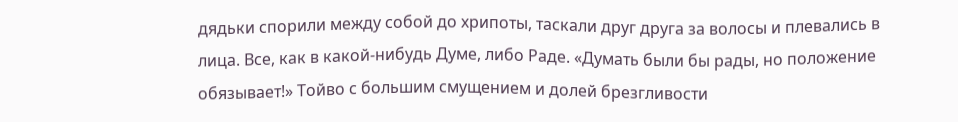дядьки спорили между собой до хрипоты, таскали друг друга за волосы и плевались в лица. Все, как в какой-нибудь Думе, либо Раде. «Думать были бы рады, но положение обязывает!» Тойво с большим смущением и долей брезгливости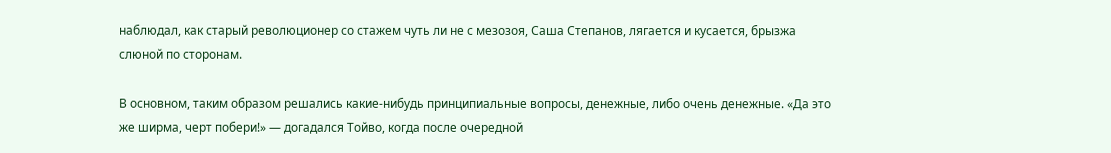наблюдал, как старый революционер со стажем чуть ли не с мезозоя, Саша Степанов, лягается и кусается, брызжа слюной по сторонам.

В основном, таким образом решались какие-нибудь принципиальные вопросы, денежные, либо очень денежные. «Да это же ширма, черт побери!» — догадался Тойво, когда после очередной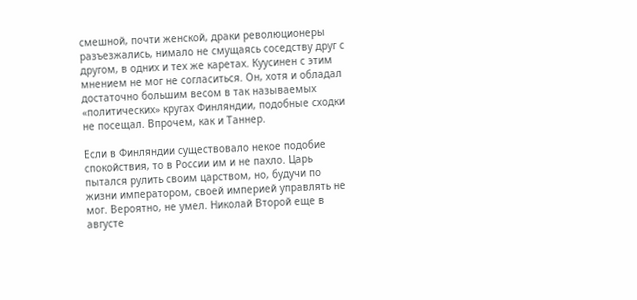смешной, почти женской, драки революционеры разъезжались, нимало не смущаясь соседству друг с другом, в одних и тех же каретах. Куусинен с этим мнением не мог не согласиться. Он, хотя и обладал достаточно большим весом в так называемых «политических» кругах Финляндии, подобные сходки не посещал. Впрочем, как и Таннер.

Если в Финляндии существовало некое подобие спокойствия, то в России им и не пахло. Царь пытался рулить своим царством, но, будучи по жизни императором, своей империей управлять не мог. Вероятно, не умел. Николай Второй еще в августе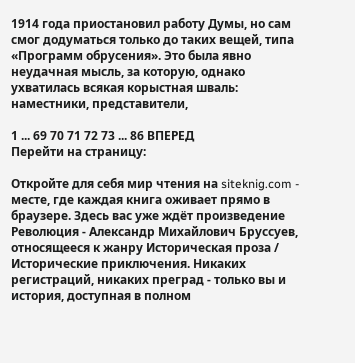1914 года приостановил работу Думы, но сам смог додуматься только до таких вещей, типа «Программ обрусения». Это была явно неудачная мысль, за которую, однако ухватилась всякая корыстная шваль: наместники, представители,

1 ... 69 70 71 72 73 ... 86 ВПЕРЕД
Перейти на страницу:

Откройте для себя мир чтения на siteknig.com - месте, где каждая книга оживает прямо в браузере. Здесь вас уже ждёт произведение Революция - Александр Михайлович Бруссуев, относящееся к жанру Историческая проза / Исторические приключения. Никаких регистраций, никаких преград - только вы и история, доступная в полном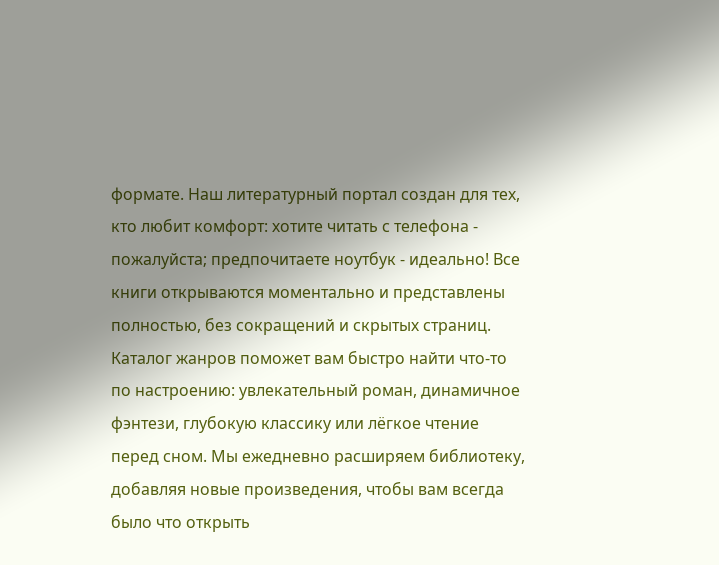формате. Наш литературный портал создан для тех, кто любит комфорт: хотите читать с телефона - пожалуйста; предпочитаете ноутбук - идеально! Все книги открываются моментально и представлены полностью, без сокращений и скрытых страниц. Каталог жанров поможет вам быстро найти что-то по настроению: увлекательный роман, динамичное фэнтези, глубокую классику или лёгкое чтение перед сном. Мы ежедневно расширяем библиотеку, добавляя новые произведения, чтобы вам всегда было что открыть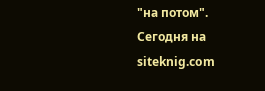"на потом". Сегодня на siteknig.com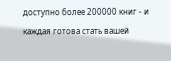доступно более 200000 книг - и каждая готова стать вашей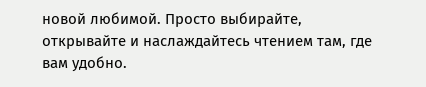новой любимой. Просто выбирайте, открывайте и наслаждайтесь чтением там, где вам удобно.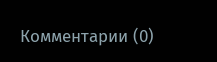Комментарии (0)